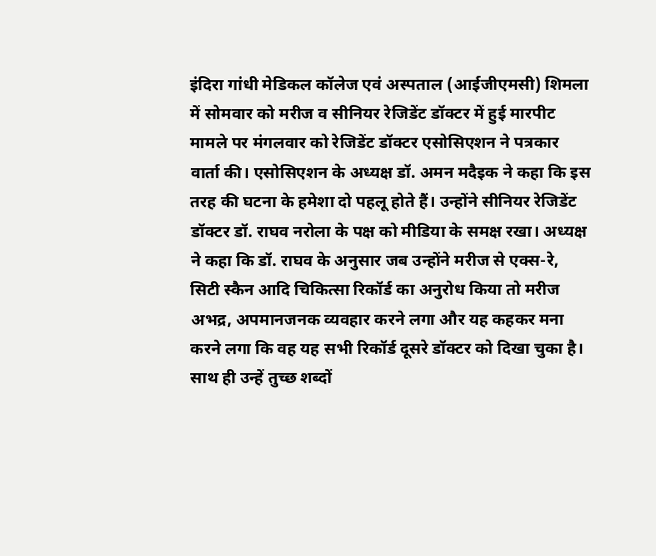इंदिरा गांधी मेडिकल कॉलेज एवं अस्पताल (आईजीएमसी) शिमला में सोमवार को मरीज व सीनियर रेजिडेंट डॉक्टर में हुई मारपीट मामले पर मंगलवार को रेजिडेंट डॉक्टर एसोसिएशन ने पत्रकार वार्ता की। एसोसिएशन के अध्यक्ष डॉ. अमन मदैइक ने कहा कि इस तरह की घटना के हमेशा दो पहलू होते हैं। उन्होंने सीनियर रेजिडेंट डॉक्टर डॉ. राघव नरोला के पक्ष को मीडिया के समक्ष रखा। अध्यक्ष ने कहा कि डॉ. राघव के अनुसार जब उन्होंने मरीज से एक्स-रे, सिटी स्कैन आदि चिकित्सा रिकॉर्ड का अनुरोध किया तो मरीज अभद्र, अपमानजनक व्यवहार करने लगा और यह कहकर मना करने लगा कि वह यह सभी रिकॉर्ड दूसरे डॉक्टर को दिखा चुका है। साथ ही उन्हें तुच्छ शब्दों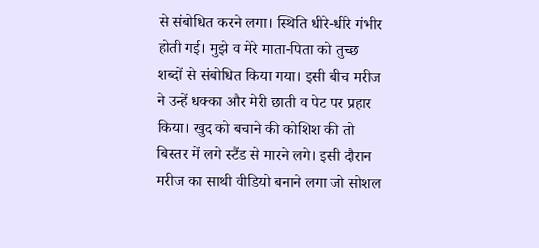से संबोधित करने लगा। स्थिति धीरे-धीरे गंभीर होती गई। मुझे व मेरे माता-पिता को तुच्छ शब्दों से संबोधित किया गया। इसी बीच मरीज ने उन्हें धक्का और मेरी छाती व पेट पर प्रहार किया। खुद को बचाने की कोशिश की तो बिस्तर में लगे स्टैंड से मारने लगे। इसी दौरान मरीज का साथी वीडियो बनाने लगा जो सोशल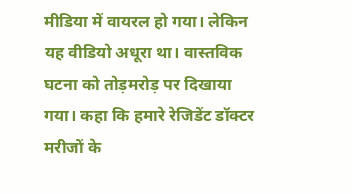मीडिया में वायरल हो गया। लेकिन यह वीडियो अधूरा था। वास्तविक घटना को तोड़मरोड़ पर दिखाया गया। कहा कि हमारे रेजिडेंट डॉक्टर मरीजों के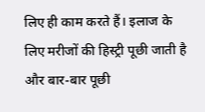लिए ही काम करते हैं। इलाज के लिए मरीजों की हिस्ट्री पूछी जाती है और बार-बार पूछी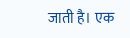जाती है। एक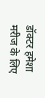डॉक्टर हमेशा मरीज के लिए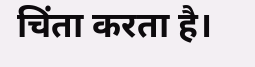चिंता करता है।